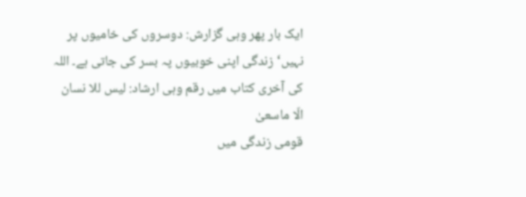ایک بار پھر وہی گزارش: دوسروں کی خامیوں پر نہیں‘ زندگی اپنی خوبیوں پہ بسر کی جاتی ہے۔ اللہ کی آخری کتاب میں رقم وہی ارشاد: لیس للا نسان الّا ماسعیٰ
قومی زندگی میں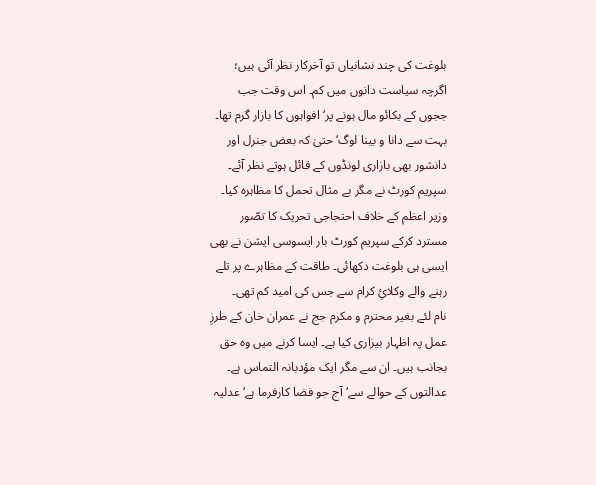بلوغت کی چند نشانیاں تو آخرکار نظر آئی ہیں؛ اگرچہ سیاست دانوں میں کم۔ اس وقت جب ججوں کے بکائو مال ہونے پر‘ افواہوں کا بازار گرم تھا۔ بہت سے دانا و بینا لوگ‘ حتیٰ کہ بعض جنرل اور دانشور بھی بازاری لونڈوں کے قائل ہوتے نظر آئے۔ سپریم کورٹ نے مگر بے مثال تحمل کا مظاہرہ کیا۔ وزیر اعظم کے خلاف احتجاجی تحریک کا تصّور مسترد کرکے سپریم کورٹ بار ایسوسی ایشن نے بھی ایسی ہی بلوغت دکھائی۔ طاقت کے مظاہرے پر تلے رہنے والے وکلائِ کرام سے جس کی امید کم تھی۔
نام لئے بغیر محترم و مکرم جج نے عمران خان کے طرزِ عمل پہ اظہار بیزاری کیا ہے۔ ایسا کرنے میں وہ حق بجانب ہیں۔ ان سے مگر ایک مؤدبانہ التماس ہے۔ عدالتوں کے حوالے سے‘ آج جو فضا کارفرما ہے‘ عدلیہ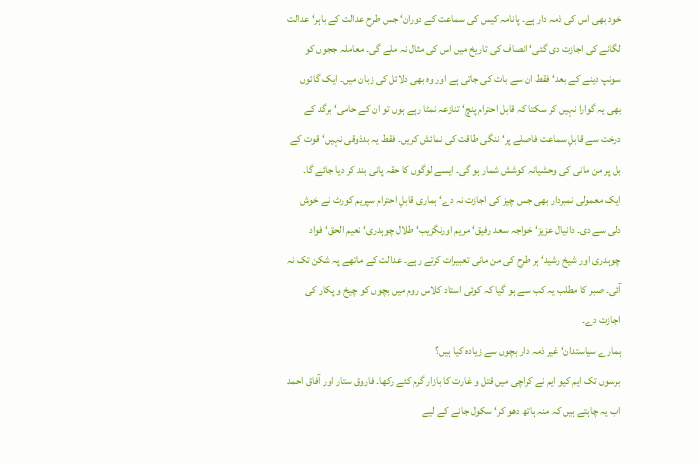خود بھی اس کی ذمہ دار ہے۔ پانامہ کیس کی سماعت کے دوران‘ جس طرح عدالت کے باہر‘ عدالت لگانے کی اجازت دی گئی‘ انصاف کی تاریخ میں اس کی مثال نہ ملے گی۔ معاملہ ججوں کو سونپ دینے کے بعد‘ فقط ان سے بات کی جاتی ہے اور وہ بھی دلائل کی زبان میں۔ ایک گائوں بھی یہ گوارا نہیں کر سکتا کہ قابل احترام پنچ‘ تنازعہ نمٹا رہے ہوں تو ان کے حامی‘ برگد کے درخت سے قابلِ سماعت فاصلے پر‘ ننگی طاقت کی نمائش کریں۔ فقط یہ بدذوقی نہیں‘ قوت کے بل پر من مانی کی وحشیانہ کوشش شمار ہو گی۔ ایسے لوگوں کا حقہ پانی بند کر دیا جائے گا۔
ایک معمولی نمبردار بھی جس چیز کی اجازت نہ دے‘ ہماری قابلِ احترام سپریم کورٹ نے خوش دلی سے دی۔ دانیال عزیز‘ خواجہ سعد رفیق‘ مریم اورنگزیب‘ طلال چوہدری‘ نعیم الحق‘ فواد چوہدری اور شیخ رشید‘ ہر طرح کی من مانی تعبیرات کرتے رہے۔ عدالت کے ماتھے پہ شکن تک نہ آئی۔ صبر کا مطلب یہ کب سے ہو گیا کہ کوئی استاد کلاس روم میں بچوں کو چیخ و پکار کی اجازت دے۔
ہمارے سیاستدان‘ غیر ذمہ دار بچوں سے زیادہ کیا ہیں؟
برسوں تک ایم کیو ایم نے کراچی میں قتل و غارت کا بازار گرم کئے رکھا۔ فاروق ستار اور آفاق احمد اب یہ چاہتے ہیں کہ منہ ہاتھ دھو کر‘ سکول جانے کے لیے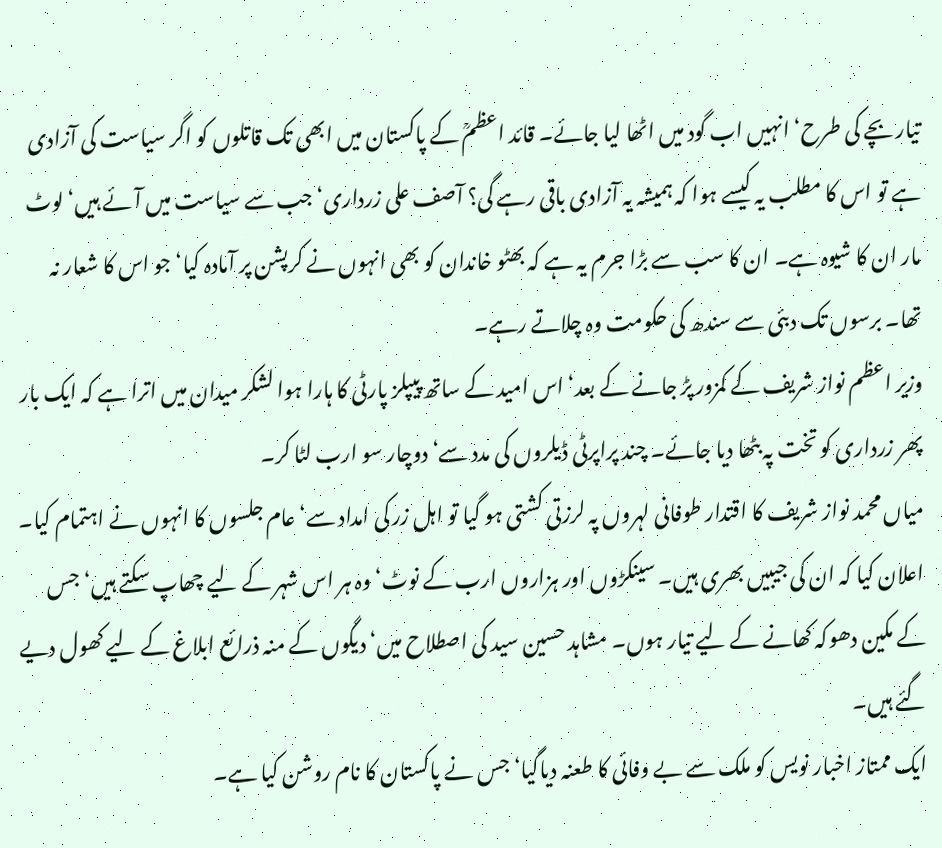تیار بچے کی طرح‘ انہیں اب گود میں اٹھا لیا جائے۔ قائد اعظمؒ کے پاکستان میں ابھی تک قاتلوں کو اگر سیاست کی آزادی ہے تو اس کا مطلب یہ کیسے ہوا کہ ہمیشہ یہ آزادی باقی رہے گی؟ آصف علی زرداری‘ جب سے سیاست میں آئے ہیں‘ لوٹ مار ان کا شیوہ ہے۔ ان کا سب سے بڑا جرم یہ ہے کہ بھٹو خاندان کو بھی انہوں نے کرپشن پر آمادہ کیا‘ جو اس کا شعار نہ تھا۔ برسوں تک دبئی سے سندھ کی حکومت وہ چلاتے رہے۔
وزیر اعظم نواز شریف کے کمزور پڑ جانے کے بعد‘ اس امید کے ساتھ پیپلز پارٹی کا ہارا ہوا لشکر میدان میں اترا ہے کہ ایک بار پھر زرداری کو تخت پہ بٹھا دیا جائے۔ چند پراپرٹی ڈیلروں کی مدد سے‘ دوچار سو ارب لٹا کر۔
میاں محمد نواز شریف کا اقتدار طوفانی لہروں پہ لرزتی کشتی ہو گیا تو اہل زر کی امداد سے‘ عام جلسوں کا انہوں نے اہتمام کیا۔ اعلان کیا کہ ان کی جیبیں بھری ہیں۔ سینکڑوں اور ہزاروں ارب کے نوٹ‘ وہ ہر اس شہر کے لیے چھاپ سکتے ہیں‘ جس کے مکین دھوکہ کھانے کے لیے تیار ہوں۔ مشاہد حسین سید کی اصطلاح میں‘ دیگوں کے منہ ذرائع ابلاغ کے لیے کھول دیے گئے ہیں۔
ایک ممتاز اخبار نویس کو ملک سے بے وفائی کا طعنہ دیاگیا‘ جس نے پاکستان کا نام روشن کیا ہے۔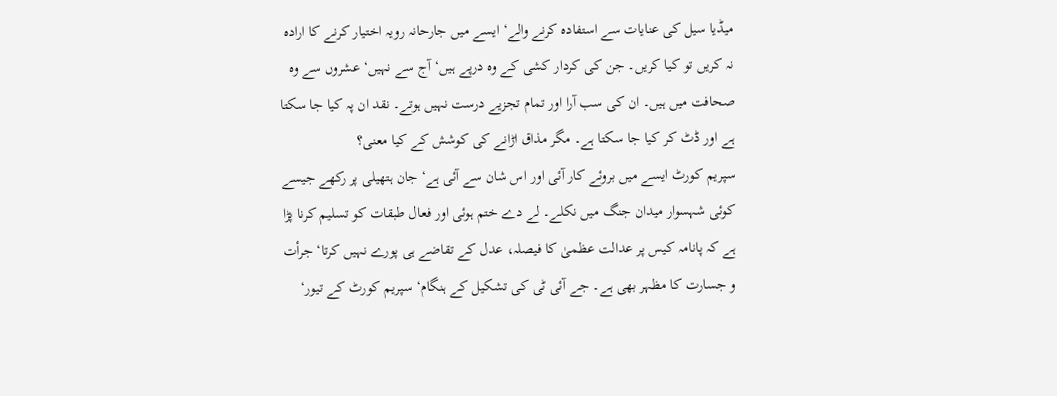میڈیا سیل کی عنایات سے استفادہ کرنے والے‘ ایسے میں جارحانہ رویہ اختیار کرنے کا ارادہ نہ کریں تو کیا کریں۔ جن کی کردار کشی کے وہ درپے ہیں‘ آج سے نہیں‘ عشروں سے وہ صحافت میں ہیں۔ ان کی سب آرا اور تمام تجزیے درست نہیں ہوتے۔ نقد ان پہ کیا جا سکتا ہے اور ڈٹ کر کیا جا سکتا ہے۔ مگر مذاق اڑانے کی کوشش کے کیا معنی؟
سپریم کورٹ ایسے میں بروئے کار آئی اور اس شان سے آئی ہے‘ جان ہتھیلی پر رکھے جیسے کوئی شہسوار میدان جنگ میں نکلے۔ لے دے ختم ہوئی اور فعال طبقات کو تسلیم کرنا پڑا ہے کہ پانامہ کیس پر عدالت عظمیٰ کا فیصلہ، عدل کے تقاضے ہی پورے نہیں کرتا‘ جرأت و جسارت کا مظہر بھی ہے۔ جے آئی ٹی کی تشکیل کے ہنگام‘ سپریم کورٹ کے تیور‘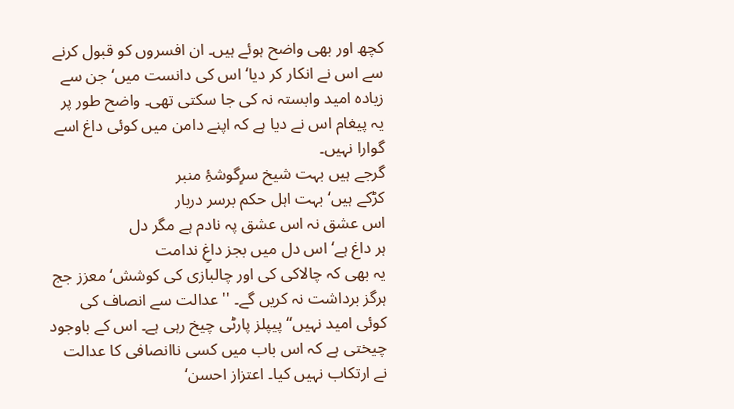کچھ اور بھی واضح ہوئے ہیں۔ ان افسروں کو قبول کرنے سے اس نے انکار کر دیا‘ اس کی دانست میں‘ جن سے زیادہ امید وابستہ نہ کی جا سکتی تھی۔ واضح طور پر یہ پیغام اس نے دیا ہے کہ اپنے دامن میں کوئی داغ اسے گوارا نہیں۔
گرجے ہیں بہت شیخ سرِگوشۂِ منبر
کڑکے ہیں‘ بہت اہل حکم برسر دربار
اس عشق نہ اس عشق پہ نادم ہے مگر دل
ہر داغ ہے‘ اس دل میں بجز داغِ ندامت
یہ بھی کہ چالاکی کی اور چالبازی کی کوشش‘ معزز جج ہرگز برداشت نہ کریں گے۔ '' عدالت سے انصاف کی کوئی امید نہیں‘‘ پیپلز پارٹی چیخ رہی ہے۔ اس کے باوجود چیختی ہے کہ اس باب میں کسی ناانصافی کا عدالت نے ارتکاب نہیں کیا۔ اعتزاز احسن‘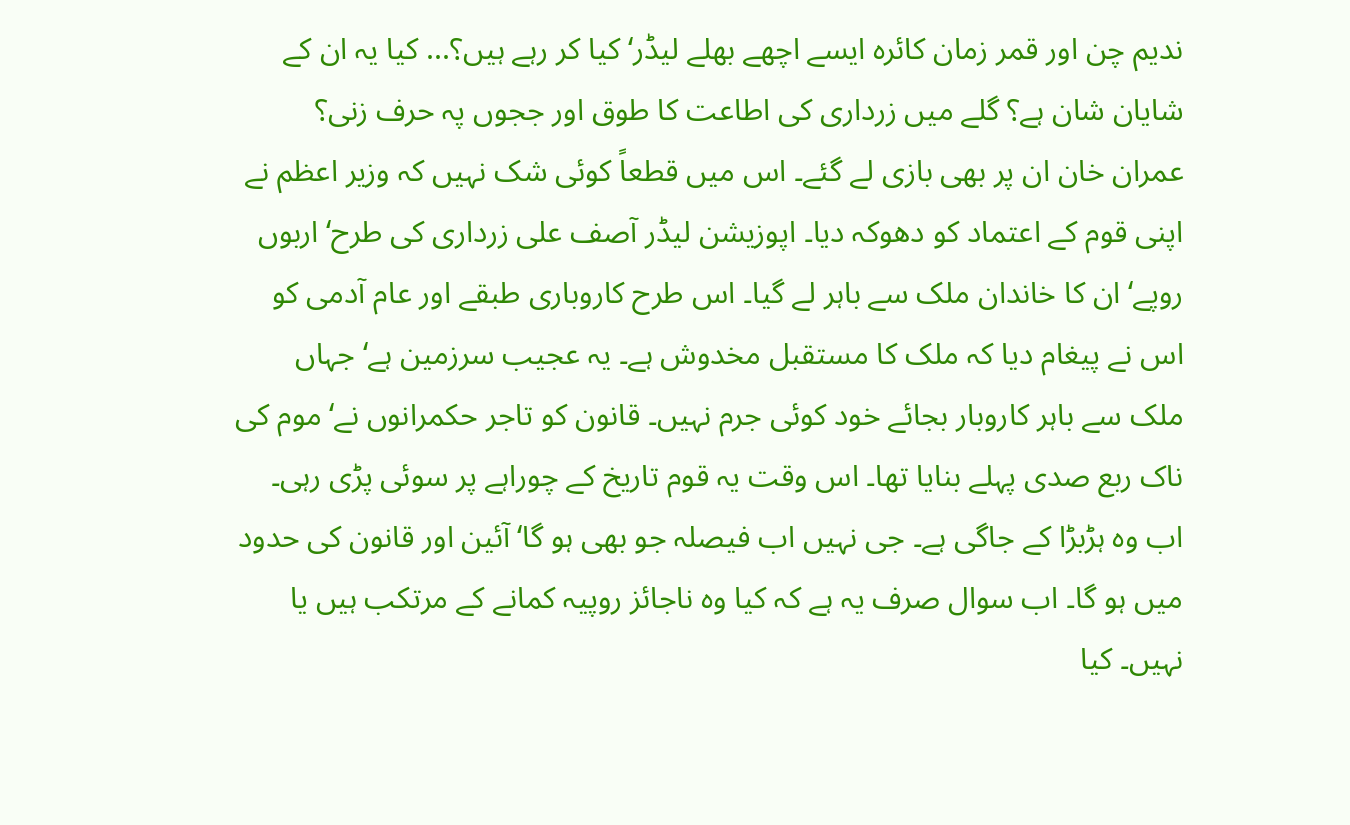ندیم چن اور قمر زمان کائرہ ایسے اچھے بھلے لیڈر‘ کیا کر رہے ہیں؟... کیا یہ ان کے شایان شان ہے؟ گلے میں زرداری کی اطاعت کا طوق اور ججوں پہ حرف زنی؟
عمران خان ان پر بھی بازی لے گئے۔ اس میں قطعاً کوئی شک نہیں کہ وزیر اعظم نے اپنی قوم کے اعتماد کو دھوکہ دیا۔ اپوزیشن لیڈر آصف علی زرداری کی طرح‘ اربوں روپے‘ ان کا خاندان ملک سے باہر لے گیا۔ اس طرح کاروباری طبقے اور عام آدمی کو اس نے پیغام دیا کہ ملک کا مستقبل مخدوش ہے۔ یہ عجیب سرزمین ہے‘ جہاں ملک سے باہر کاروبار بجائے خود کوئی جرم نہیں۔ قانون کو تاجر حکمرانوں نے‘ موم کی ناک ربع صدی پہلے بنایا تھا۔ اس وقت یہ قوم تاریخ کے چوراہے پر سوئی پڑی رہی۔ اب وہ ہڑبڑا کے جاگی ہے۔ جی نہیں اب فیصلہ جو بھی ہو گا‘ آئین اور قانون کی حدود میں ہو گا۔ اب سوال صرف یہ ہے کہ کیا وہ ناجائز روپیہ کمانے کے مرتکب ہیں یا نہیں۔ کیا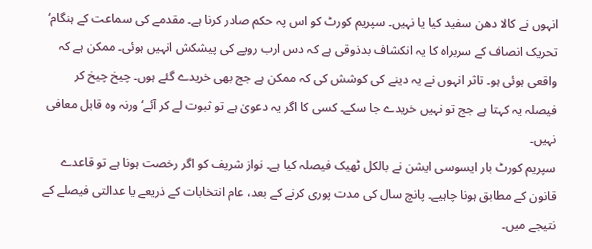انہوں نے کالا دھن سفید کیا یا نہیں۔ سپریم کورٹ کو اس پہ حکم صادر کرنا ہے۔ مقدمے کی سماعت کے ہنگام‘ تحریک انصاف کے سربراہ کا یہ انکشاف بدذوقی ہے کہ دس ارب روپے کی پیشکش انہیں ہوئی۔ ممکن ہے کہ واقعی ہوئی ہو۔ تاثر انہوں نے یہ دینے کی کوشش کی کہ ممکن ہے جج بھی خریدے گئے ہوں۔ چیخ چیخ کر فیصلہ یہ کہتا ہے جج تو نہیں خریدے جا سکے۔ کسی کا اگر یہ دعویٰ ہے تو ثبوت لے کر آئے‘ ورنہ وہ قابل معافی نہیں۔
سپریم کورٹ بار ایسوسی ایشن نے بالکل ٹھیک فیصلہ کیا ہے۔ نواز شریف کو اگر رخصت ہونا ہے تو قاعدے قانون کے مطابق ہونا چاہیے۔ پانچ سال کی مدت پوری کرنے کے بعد، عام انتخابات کے ذریعے یا عدالتی فیصلے کے نتیجے میں۔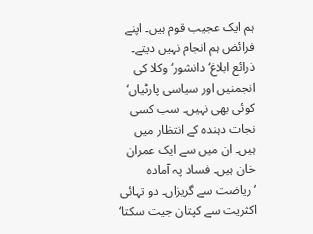ہم ایک عجیب قوم ہیں۔ اپنے فرائض ہم انجام نہیں دیتے۔ ذرائع ابلاغ‘ دانشور‘ وکلا کی انجمنیں اور سیاسی پارٹیاں‘ کوئی بھی نہیں۔ سب کسی نجات دہندہ کے انتظار میں ہیں۔ ان میں سے ایک عمران خان ہیں۔ فساد پہ آمادہ ‘ریاضت سے گریزاں۔ دو تہائی اکثریت سے کپتان جیت سکتا‘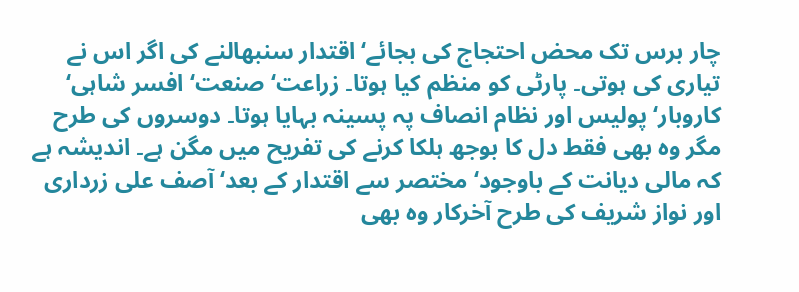چار برس تک محض احتجاج کی بجائے‘ اقتدار سنبھالنے کی اگر اس نے تیاری کی ہوتی۔ پارٹی کو منظم کیا ہوتا۔ زراعت‘ صنعت‘ افسر شاہی‘ کاروبار‘ پولیس اور نظام انصاف پہ پسینہ بہایا ہوتا۔ دوسروں کی طرح مگر وہ بھی فقط دل کا بوجھ ہلکا کرنے کی تفریح میں مگن ہے۔ اندیشہ ہے کہ مالی دیانت کے باوجود‘ مختصر سے اقتدار کے بعد‘ آصف علی زرداری اور نواز شریف کی طرح آخرکار وہ بھی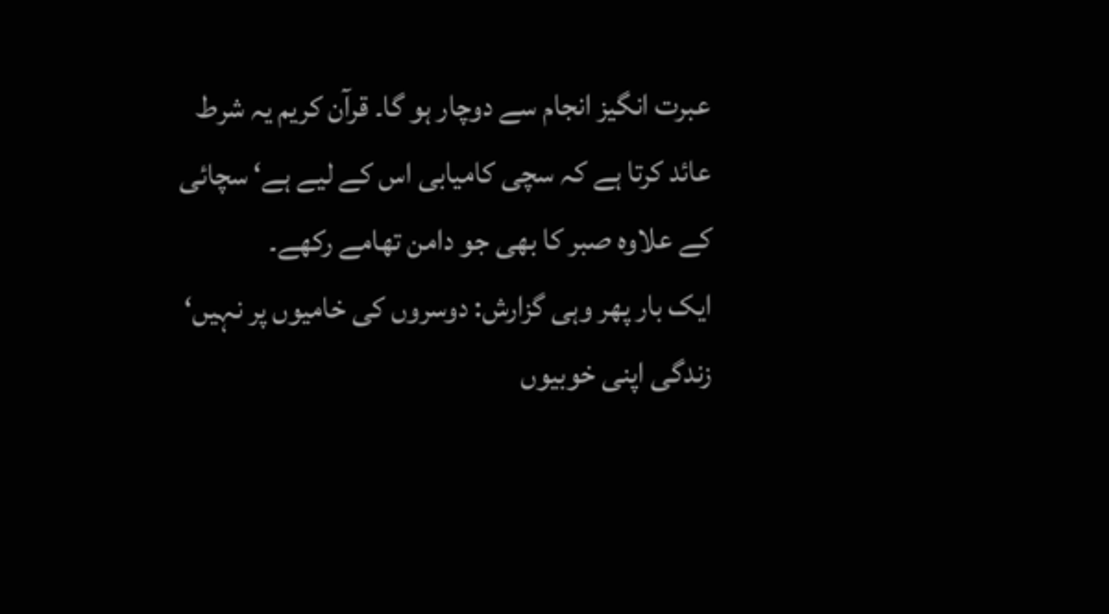عبرت انگیز انجام سے دوچار ہو گا۔ قرآن کریم یہ شرط عائد کرتا ہے کہ سچی کامیابی اس کے لیے ہے‘ سچائی کے علاوہ صبر کا بھی جو دامن تھامے رکھے۔
ایک بار پھر وہی گزارش: دوسروں کی خامیوں پر نہیں‘ زندگی اپنی خوبیوں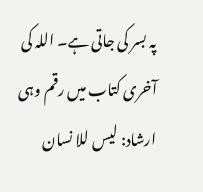پہ بسر کی جاتی ہے۔ اللہ کی آخری کتاب میں رقم وہی ارشاد: لیس للا نسان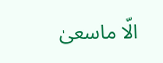الّا ماسعیٰ